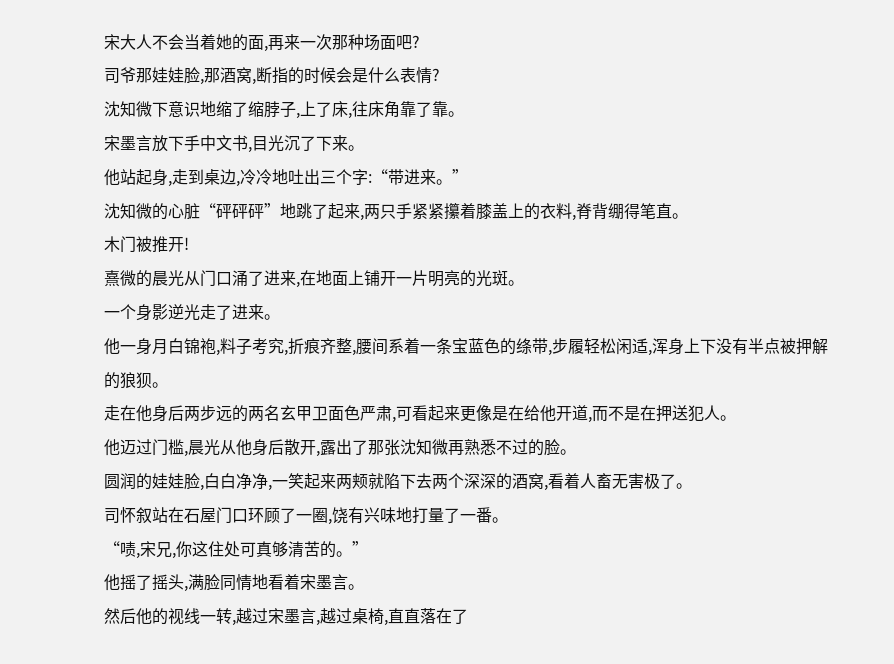宋大人不会当着她的面,再来一次那种场面吧?
司爷那娃娃脸,那酒窝,断指的时候会是什么表情?
沈知微下意识地缩了缩脖子,上了床,往床角靠了靠。
宋墨言放下手中文书,目光沉了下来。
他站起身,走到桌边,冷冷地吐出三个字:“带进来。”
沈知微的心脏“砰砰砰”地跳了起来,两只手紧紧攥着膝盖上的衣料,脊背绷得笔直。
木门被推开!
熹微的晨光从门口涌了进来,在地面上铺开一片明亮的光斑。
一个身影逆光走了进来。
他一身月白锦袍,料子考究,折痕齐整,腰间系着一条宝蓝色的绦带,步履轻松闲适,浑身上下没有半点被押解的狼狈。
走在他身后两步远的两名玄甲卫面色严肃,可看起来更像是在给他开道,而不是在押送犯人。
他迈过门槛,晨光从他身后散开,露出了那张沈知微再熟悉不过的脸。
圆润的娃娃脸,白白净净,一笑起来两颊就陷下去两个深深的酒窝,看着人畜无害极了。
司怀叙站在石屋门口环顾了一圈,饶有兴味地打量了一番。
“啧,宋兄,你这住处可真够清苦的。”
他摇了摇头,满脸同情地看着宋墨言。
然后他的视线一转,越过宋墨言,越过桌椅,直直落在了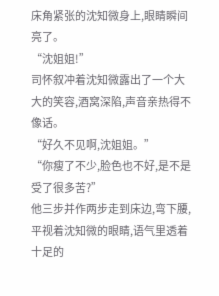床角紧张的沈知微身上,眼睛瞬间亮了。
“沈姐姐!”
司怀叙冲着沈知微露出了一个大大的笑容,酒窝深陷,声音亲热得不像话。
“好久不见啊,沈姐姐。”
“你瘦了不少,脸色也不好,是不是受了很多苦?”
他三步并作两步走到床边,弯下腰,平视着沈知微的眼睛,语气里透着十足的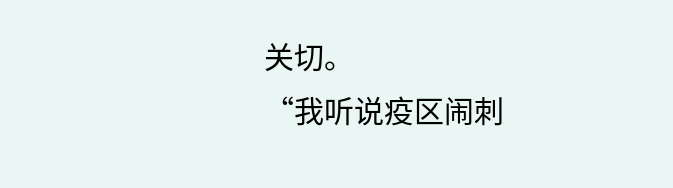关切。
“我听说疫区闹刺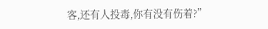客,还有人投毒,你有没有伤着?”